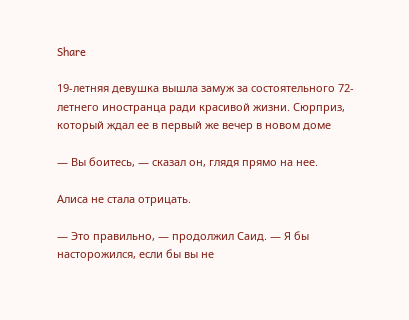Share

19-летняя девушка вышла замуж за состоятельного 72-летнего иностранца ради красивой жизни. Сюрприз, который ждал ее в первый же вечер в новом доме

— Вы боитесь, — сказал он, глядя прямо на нее.

Алиса не стала отрицать.

— Это правильно, — продолжил Саид. — Я бы насторожился, если бы вы не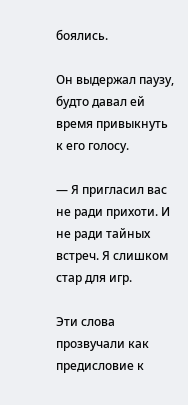боялись.

Он выдержал паузу, будто давал ей время привыкнуть к его голосу.

— Я пригласил вас не ради прихоти. И не ради тайных встреч. Я слишком стар для игр.

Эти слова прозвучали как предисловие к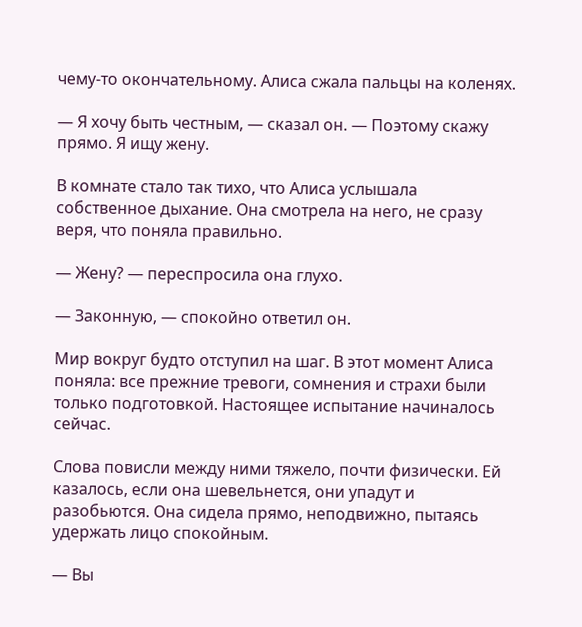чему-то окончательному. Алиса сжала пальцы на коленях.

— Я хочу быть честным, — сказал он. — Поэтому скажу прямо. Я ищу жену.

В комнате стало так тихо, что Алиса услышала собственное дыхание. Она смотрела на него, не сразу веря, что поняла правильно.

— Жену? — переспросила она глухо.

— Законную, — спокойно ответил он.

Мир вокруг будто отступил на шаг. В этот момент Алиса поняла: все прежние тревоги, сомнения и страхи были только подготовкой. Настоящее испытание начиналось сейчас.

Слова повисли между ними тяжело, почти физически. Ей казалось, если она шевельнется, они упадут и разобьются. Она сидела прямо, неподвижно, пытаясь удержать лицо спокойным.

— Вы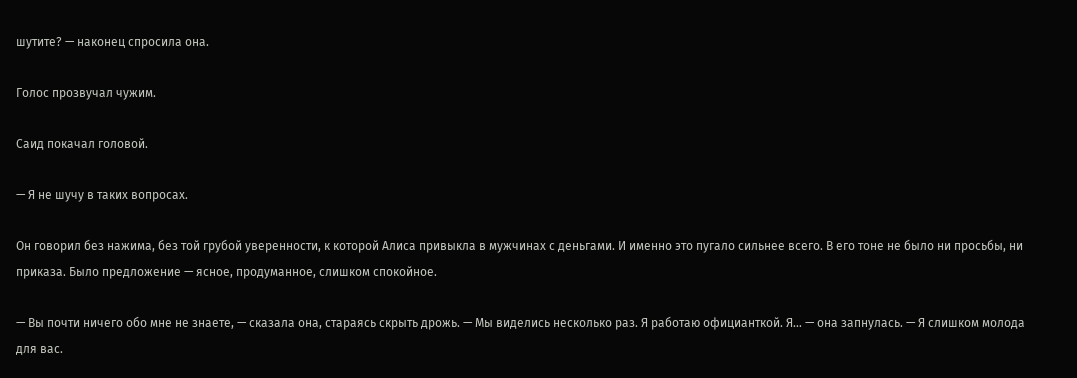шутите? — наконец спросила она.

Голос прозвучал чужим.

Саид покачал головой.

— Я не шучу в таких вопросах.

Он говорил без нажима, без той грубой уверенности, к которой Алиса привыкла в мужчинах с деньгами. И именно это пугало сильнее всего. В его тоне не было ни просьбы, ни приказа. Было предложение — ясное, продуманное, слишком спокойное.

— Вы почти ничего обо мне не знаете, — сказала она, стараясь скрыть дрожь. — Мы виделись несколько раз. Я работаю официанткой. Я… — она запнулась. — Я слишком молода для вас.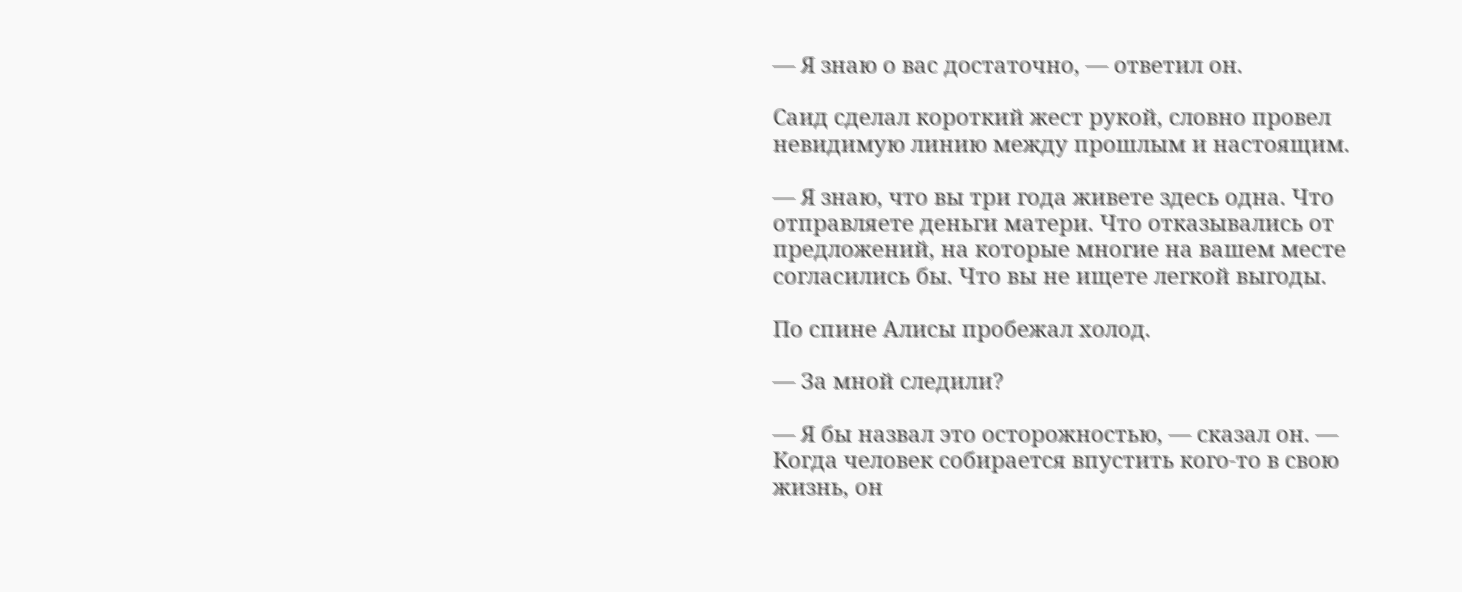— Я знаю о вас достаточно, — ответил он.

Саид сделал короткий жест рукой, словно провел невидимую линию между прошлым и настоящим.

— Я знаю, что вы три года живете здесь одна. Что отправляете деньги матери. Что отказывались от предложений, на которые многие на вашем месте согласились бы. Что вы не ищете легкой выгоды.

По спине Алисы пробежал холод.

— За мной следили?

— Я бы назвал это осторожностью, — сказал он. — Когда человек собирается впустить кого-то в свою жизнь, он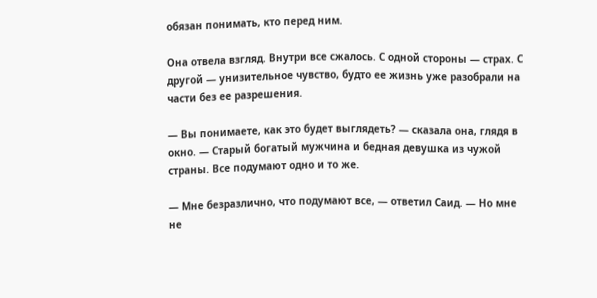обязан понимать, кто перед ним.

Она отвела взгляд. Внутри все сжалось. С одной стороны — страх. С другой — унизительное чувство, будто ее жизнь уже разобрали на части без ее разрешения.

— Вы понимаете, как это будет выглядеть? — сказала она, глядя в окно. — Старый богатый мужчина и бедная девушка из чужой страны. Все подумают одно и то же.

— Мне безразлично, что подумают все, — ответил Саид. — Но мне не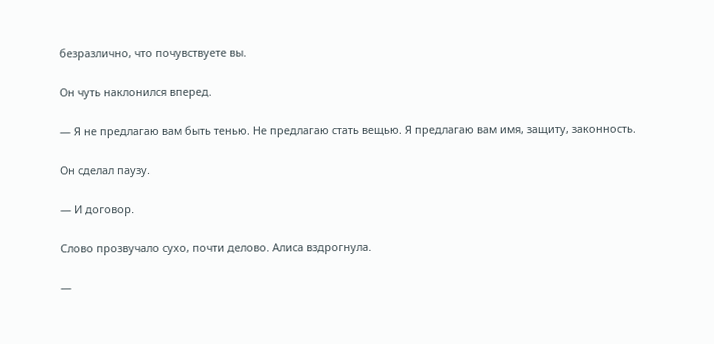безразлично, что почувствуете вы.

Он чуть наклонился вперед.

— Я не предлагаю вам быть тенью. Не предлагаю стать вещью. Я предлагаю вам имя, защиту, законность.

Он сделал паузу.

— И договор.

Слово прозвучало сухо, почти делово. Алиса вздрогнула.

—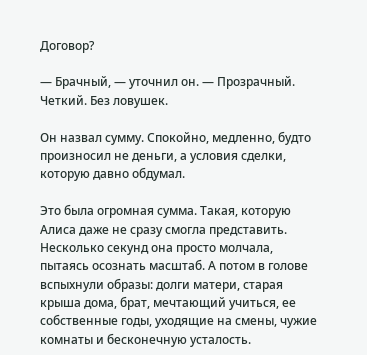Договор?

— Брачный, — уточнил он. — Прозрачный. Четкий. Без ловушек.

Он назвал сумму. Спокойно, медленно, будто произносил не деньги, а условия сделки, которую давно обдумал.

Это была огромная сумма. Такая, которую Алиса даже не сразу смогла представить. Несколько секунд она просто молчала, пытаясь осознать масштаб. А потом в голове вспыхнули образы: долги матери, старая крыша дома, брат, мечтающий учиться, ее собственные годы, уходящие на смены, чужие комнаты и бесконечную усталость.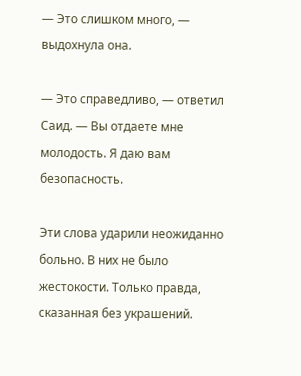— Это слишком много, — выдохнула она.

— Это справедливо, — ответил Саид. — Вы отдаете мне молодость. Я даю вам безопасность.

Эти слова ударили неожиданно больно. В них не было жестокости. Только правда, сказанная без украшений.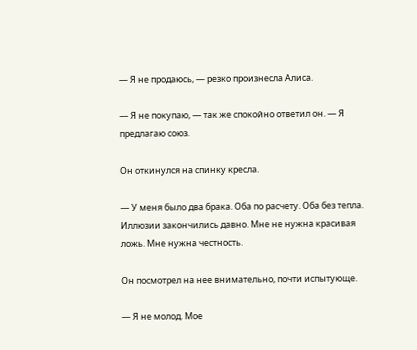— Я не продаюсь, — резко произнесла Алиса.

— Я не покупаю, — так же спокойно ответил он. — Я предлагаю союз.

Он откинулся на спинку кресла.

— У меня было два брака. Оба по расчету. Оба без тепла. Иллюзии закончились давно. Мне не нужна красивая ложь. Мне нужна честность.

Он посмотрел на нее внимательно, почти испытующе.

— Я не молод. Мое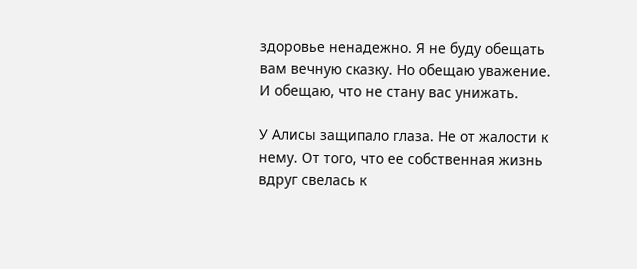здоровье ненадежно. Я не буду обещать вам вечную сказку. Но обещаю уважение. И обещаю, что не стану вас унижать.

У Алисы защипало глаза. Не от жалости к нему. От того, что ее собственная жизнь вдруг свелась к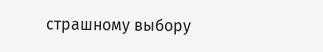страшному выбору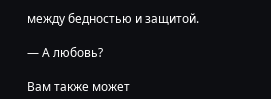между бедностью и защитой.

— А любовь?

Вам также может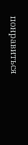понравиться